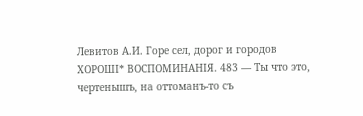Левитов А.И. Горе сел, дорог и городов
ХОРОШІ* ВОСПОМИНАНІЯ. 483 — Ты что это, чертенышъ, на оттоманъ-то съ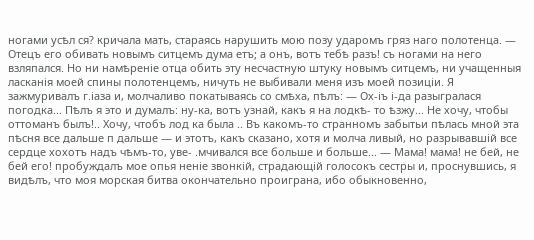ногами усѣл ся? кричала мать, стараясь нарушить мою позу ударомъ гряз наго полотенца. — Отецъ его обивать новымъ ситцемъ дума етъ; а онъ, вотъ тебѣ разъ! съ ногами на него взляпался. Но ни намѣреніе отца обить эту несчастную штуку новымъ ситцемъ, ни учащенныя ласканія моей спины полотенцемъ, ничуть не выбивали меня изъ моей позиціи. Я зажмуривалъ г.іаза и, молчаливо покатываясь со смѣха, пѣлъ: — Ох-іъ і-да разыгралася погодка... Пѣлъ я это и думалъ: ну-ка, вотъ узнай, какъ я на лодкѣ- то ѣзжу... Не хочу, чтобы оттоманъ былъ!.. Хочу, чтобъ лод ка была .. Въ какомъ-то странномъ забытьи пѣлась мной эта пѣсня все дальше п дальше — и этотъ, какъ сказано, хотя и молча ливый, но разрывавшій все сердце хохотъ надъ чѣмъ-то, уве- .мчивался все больше и больше... — Мама! мама! не бей, не бей его! пробуждалъ мое опья неніе звонкій, страдающій голосокъ сестры и, проснувшись, я видѣлъ, что моя морская битва окончательно проиграна, ибо обыкновенно,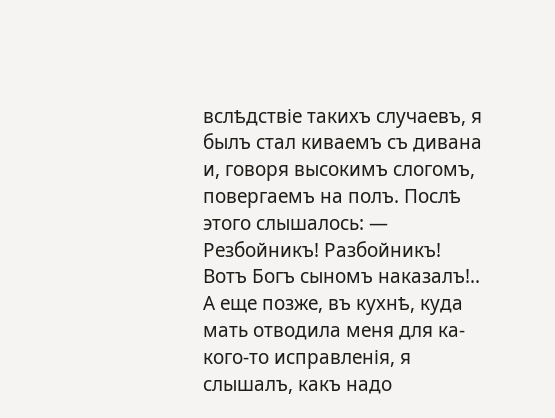вслѣдствіе такихъ случаевъ, я былъ стал киваемъ съ дивана и, говоря высокимъ слогомъ, повергаемъ на полъ. Послѣ этого слышалось: — Резбойникъ! Разбойникъ! Вотъ Богъ сыномъ наказалъ!.. А еще позже, въ кухнѣ, куда мать отводила меня для ка- кого-то исправленія, я слышалъ, какъ надо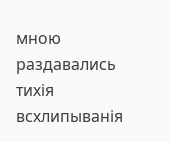мною раздавались тихія всхлипыванія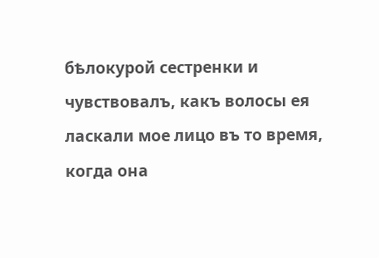бѣлокурой сестренки и чувствовалъ, какъ волосы ея ласкали мое лицо въ то время, когда она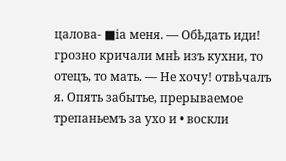цалова- ■іа меня. — Обѣдать иди! грозно кричали мнѣ изъ кухни, то отецъ, то мать. — Не хочу! отвѣчалъ я. Опять забытье, прерываемое трепаньемъ за ухо и • воскли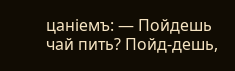цаніемъ: — Пойдешь чай пить? Пойд-дешь,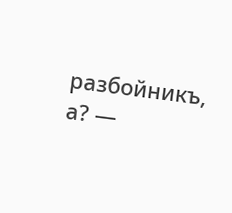разбойникъ, а? —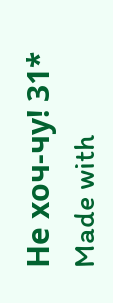Не хоч-чу! 31*
Made with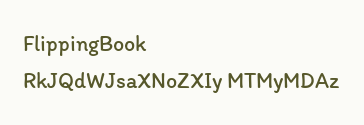FlippingBook
RkJQdWJsaXNoZXIy MTMyMDAz